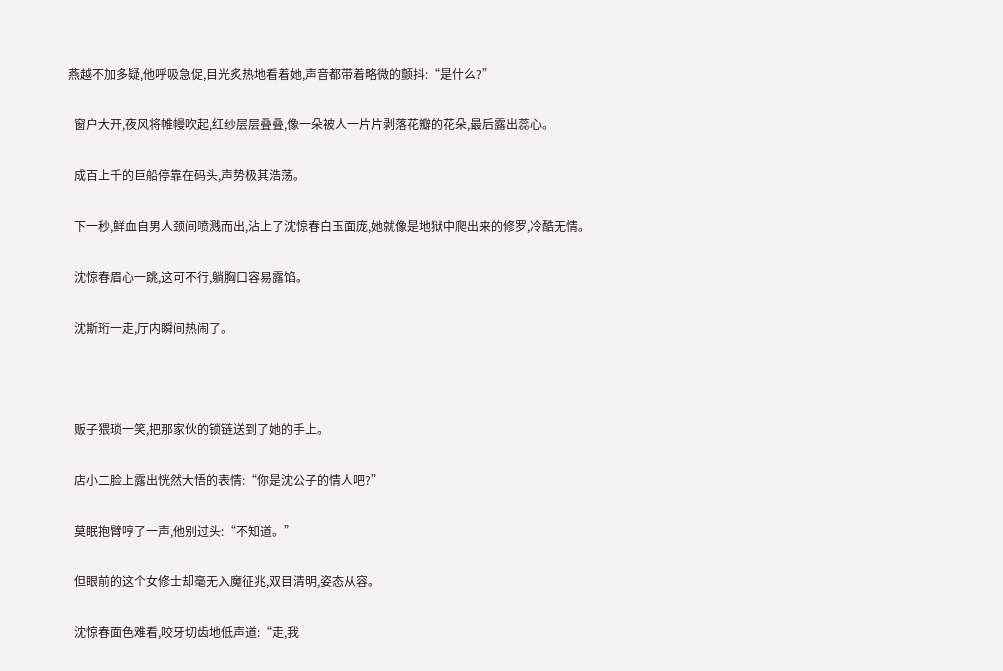燕越不加多疑,他呼吸急促,目光炙热地看着她,声音都带着略微的颤抖:“是什么?”

  窗户大开,夜风将帷幔吹起,红纱层层叠叠,像一朵被人一片片剥落花瓣的花朵,最后露出蕊心。

  成百上千的巨船停靠在码头,声势极其浩荡。

  下一秒,鲜血自男人颈间喷溅而出,沾上了沈惊春白玉面庞,她就像是地狱中爬出来的修罗,冷酷无情。

  沈惊春眉心一跳,这可不行,躺胸口容易露馅。

  沈斯珩一走,厅内瞬间热闹了。



  贩子猥琐一笑,把那家伙的锁链送到了她的手上。

  店小二脸上露出恍然大悟的表情:“你是沈公子的情人吧?”

  莫眠抱臂哼了一声,他别过头:“不知道。”

  但眼前的这个女修士却毫无入魔征兆,双目清明,姿态从容。

  沈惊春面色难看,咬牙切齿地低声道:“走,我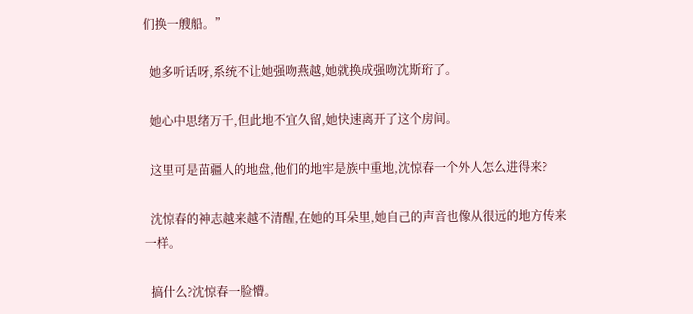们换一艘船。”

  她多听话呀,系统不让她强吻燕越,她就换成强吻沈斯珩了。

  她心中思绪万千,但此地不宜久留,她快速离开了这个房间。

  这里可是苗疆人的地盘,他们的地牢是族中重地,沈惊春一个外人怎么进得来?

  沈惊春的神志越来越不清醒,在她的耳朵里,她自己的声音也像从很远的地方传来一样。

  搞什么?沈惊春一脸懵。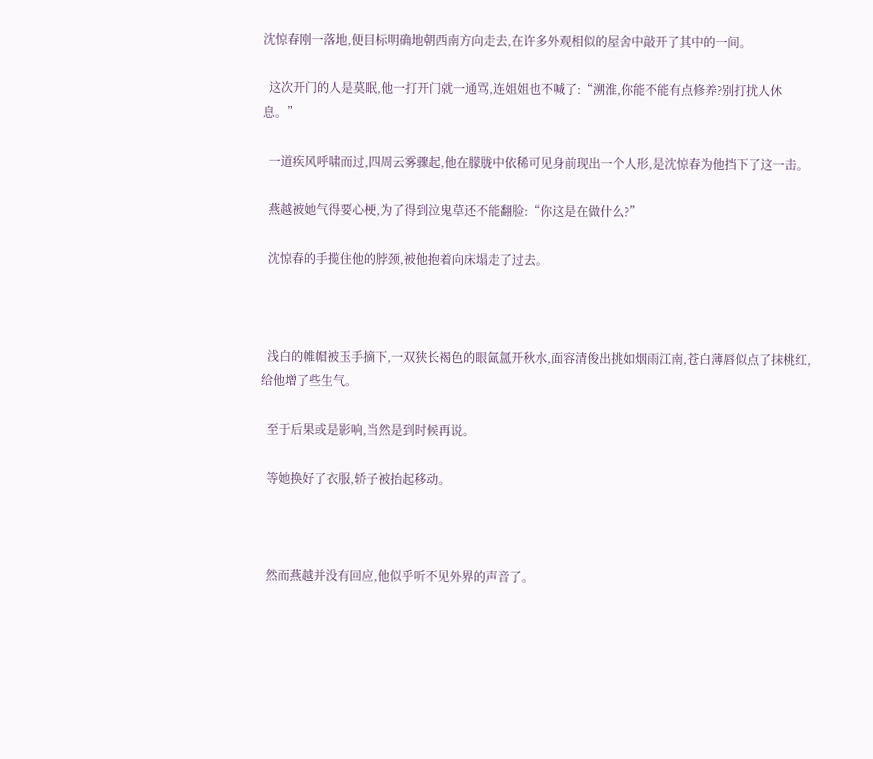沈惊春刚一落地,便目标明确地朝西南方向走去,在许多外观相似的屋舍中敲开了其中的一间。

  这次开门的人是莫眠,他一打开门就一通骂,连姐姐也不喊了:“溯淮,你能不能有点修养?别打扰人休息。”

  一道疾风呼啸而过,四周云雾骤起,他在朦胧中依稀可见身前现出一个人形,是沈惊春为他挡下了这一击。

  燕越被她气得要心梗,为了得到泣鬼草还不能翻脸:“你这是在做什么?”

  沈惊春的手揽住他的脖颈,被他抱着向床塌走了过去。



  浅白的帷帽被玉手摘下,一双狭长褐色的眼氤氲开秋水,面容清俊出挑如烟雨江南,苍白薄唇似点了抹桃红,给他增了些生气。

  至于后果或是影响,当然是到时候再说。

  等她换好了衣服,轿子被抬起移动。



  然而燕越并没有回应,他似乎听不见外界的声音了。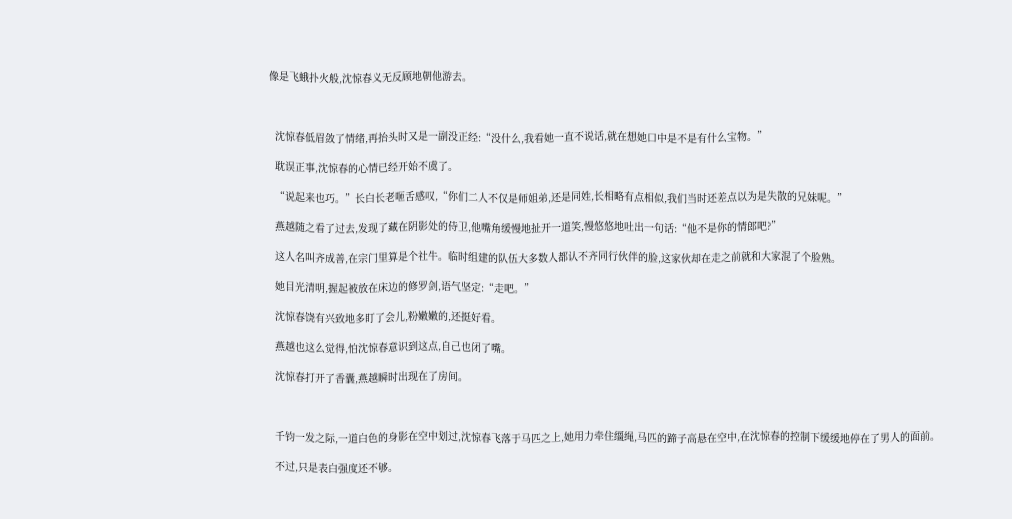像是飞蛾扑火般,沈惊春义无反顾地朝他游去。



  沈惊春低眉敛了情绪,再抬头时又是一副没正经:“没什么,我看她一直不说话,就在想她口中是不是有什么宝物。”

  耽误正事,沈惊春的心情已经开始不虞了。

  “说起来也巧。”长白长老咂舌感叹,“你们二人不仅是师姐弟,还是同姓,长相略有点相似,我们当时还差点以为是失散的兄妹呢。”

  燕越随之看了过去,发现了藏在阴影处的侍卫,他嘴角缓慢地扯开一道笑,慢悠悠地吐出一句话:“他不是你的情郎吧?”

  这人名叫齐成善,在宗门里算是个社牛。临时组建的队伍大多数人都认不齐同行伙伴的脸,这家伙却在走之前就和大家混了个脸熟。

  她目光清明,握起被放在床边的修罗剑,语气坚定:“走吧。”

  沈惊春饶有兴致地多盯了会儿,粉嫩嫩的,还挺好看。

  燕越也这么觉得,怕沈惊春意识到这点,自己也闭了嘴。

  沈惊春打开了香囊,燕越瞬时出现在了房间。



  千钧一发之际,一道白色的身影在空中划过,沈惊春飞落于马匹之上,她用力牵住缰绳,马匹的蹄子高悬在空中,在沈惊春的控制下缓缓地停在了男人的面前。

  不过,只是表白强度还不够。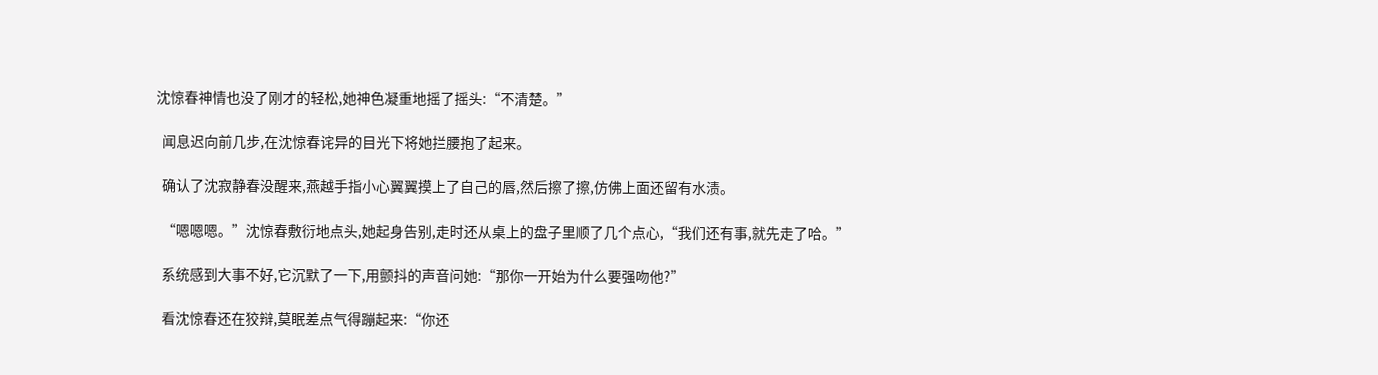沈惊春神情也没了刚才的轻松,她神色凝重地摇了摇头:“不清楚。”

  闻息迟向前几步,在沈惊春诧异的目光下将她拦腰抱了起来。

  确认了沈寂静春没醒来,燕越手指小心翼翼摸上了自己的唇,然后擦了擦,仿佛上面还留有水渍。

  “嗯嗯嗯。”沈惊春敷衍地点头,她起身告别,走时还从桌上的盘子里顺了几个点心,“我们还有事,就先走了哈。”

  系统感到大事不好,它沉默了一下,用颤抖的声音问她:“那你一开始为什么要强吻他?”

  看沈惊春还在狡辩,莫眠差点气得蹦起来:“你还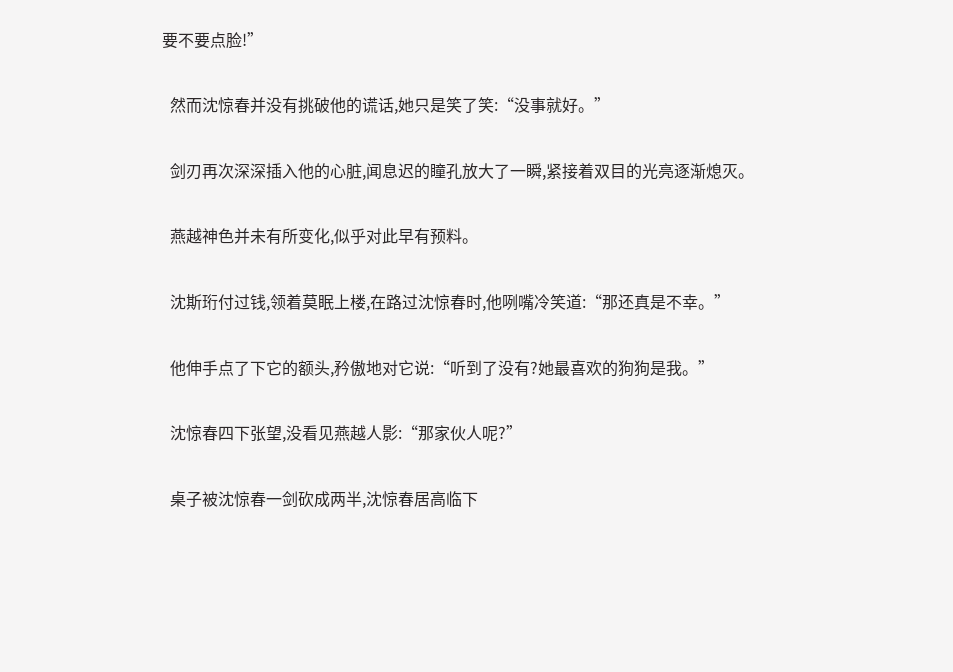要不要点脸!”

  然而沈惊春并没有挑破他的谎话,她只是笑了笑:“没事就好。”

  剑刃再次深深插入他的心脏,闻息迟的瞳孔放大了一瞬,紧接着双目的光亮逐渐熄灭。

  燕越神色并未有所变化,似乎对此早有预料。

  沈斯珩付过钱,领着莫眠上楼,在路过沈惊春时,他咧嘴冷笑道:“那还真是不幸。”

  他伸手点了下它的额头,矜傲地对它说:“听到了没有?她最喜欢的狗狗是我。”

  沈惊春四下张望,没看见燕越人影:“那家伙人呢?”

  桌子被沈惊春一剑砍成两半,沈惊春居高临下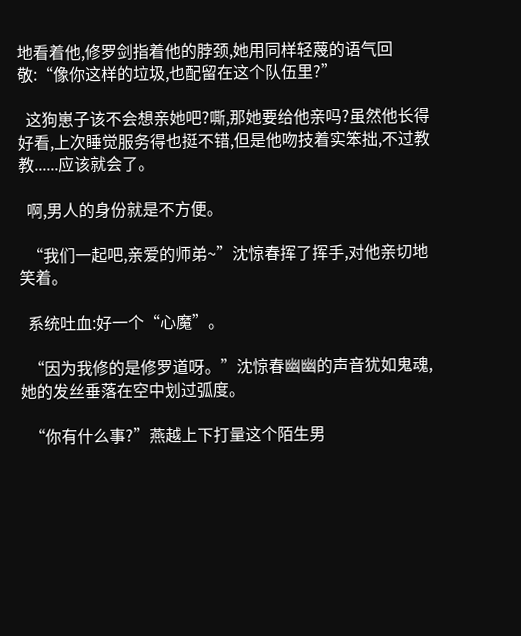地看着他,修罗剑指着他的脖颈,她用同样轻蔑的语气回敬:“像你这样的垃圾,也配留在这个队伍里?”

  这狗崽子该不会想亲她吧?嘶,那她要给他亲吗?虽然他长得好看,上次睡觉服务得也挺不错,但是他吻技着实笨拙,不过教教......应该就会了。

  啊,男人的身份就是不方便。

  “我们一起吧,亲爱的师弟~”沈惊春挥了挥手,对他亲切地笑着。

  系统吐血:好一个“心魔”。

  “因为我修的是修罗道呀。”沈惊春幽幽的声音犹如鬼魂,她的发丝垂落在空中划过弧度。

  “你有什么事?”燕越上下打量这个陌生男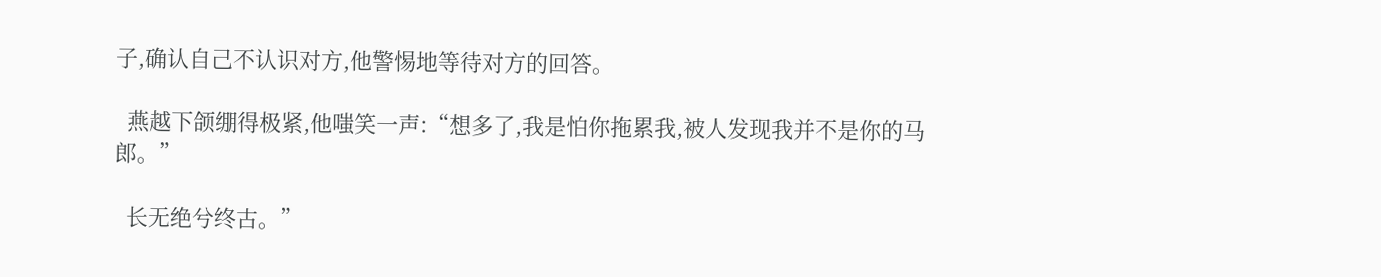子,确认自己不认识对方,他警惕地等待对方的回答。

  燕越下颌绷得极紧,他嗤笑一声:“想多了,我是怕你拖累我,被人发现我并不是你的马郎。”

  长无绝兮终古。”